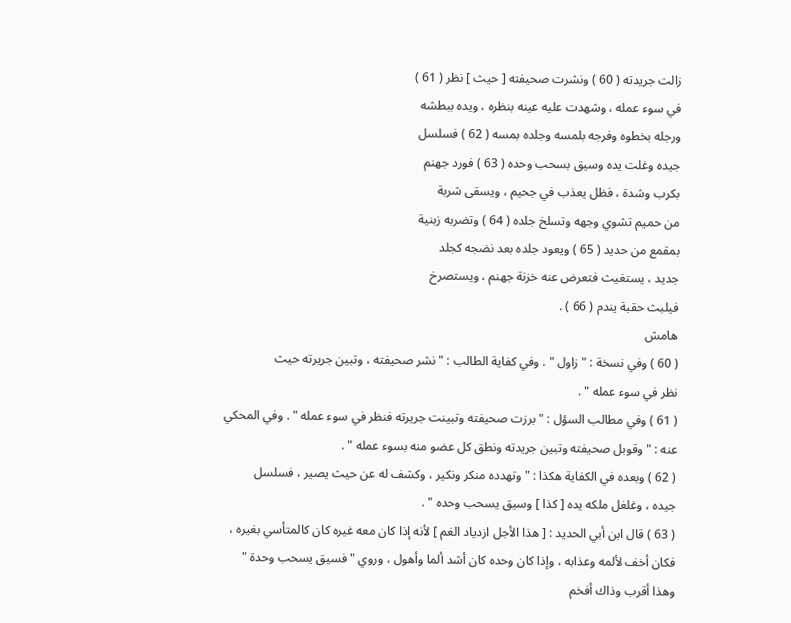زالت جريدته ( 60 ) ونشرت صحيفته [ حيث ] نظر ( 61 )
في سوء عمله ، وشهدت عليه عينه بنظره ، ويده ببطشه
ورجله بخطوه وفرجه بلمسه وجلده بمسه ( 62 ) فسلسل
جيده وغلت يده وسيق بسحب وحده ( 63 ) فورد جهنم
بكرب وشدة ، فظل يعذب في جحيم ، ويسقى شربة
من حميم تشوي وجهه وتسلخ جلده ( 64 ) وتضربه زبنية
بمقمع من حديد ( 65 ) ويعود جلده بعد نضجه كجلد
جديد ، يستغيث فتعرض عنه خزنة جهنم ، ويستصرخ
فيلبث حقبة يندم ( 66 ) .
هامش
( 60 ) وفي نسخة : " زاول " . وفي كفاية الطالب : " نشر صحيفته ، وتبين جريرته حيث
نظر في سوء عمله " .
( 61 ) وفي مطالب السؤل : " برزت صحيفته وتبينت جريرته فنظر في سوء عمله " . وفي المحكي
عنه : " وقوبل صحيفته وتبين جريدته ونطق كل عضو منه بسوء عمله " .
( 62 ) وبعده في الكفاية هكذا : " وتهدده منكر ونكير ، وكشف له عن حيث يصير ، فسلسل
جيده ، وغلغل ملكه يده [ كذا ] وسيق يسحب وحده " .
( 63 ) قال ابن أبي الحديد : [ هذا الأجل ازدياد الغم ] لأنه إذا كان معه غيره كان كالمتأسي بغيره ،
فكان أخف لألمه وعذابه ، وإذا كان وحده كان أشد ألما وأهول ، وروي " فسيق يسحب وحدة "
وهذا أقرب وذاك أفخم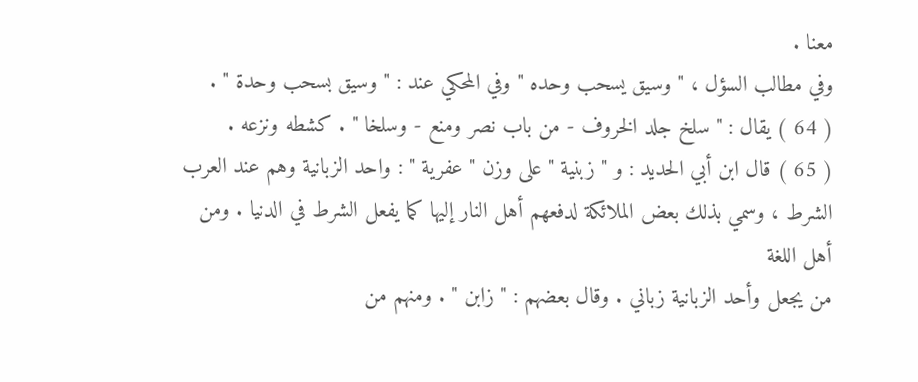معنا .
وفي مطالب السؤل ، " وسيق يسحب وحده " وفي المحكي عند : " وسيق بسحب وحدة " .
( 64 ) يقال : " سلخ جلد الخروف - من باب نصر ومنع - وسلخا " . كشطه ونزعه .
( 65 ) قال ابن أبي الحديد : و " زبنية " على وزن " عفرية " : واحد الزبانية وهم عند العرب
الشرط ، وسمي بذلك بعض الملائكة لدفعهم أهل النار إليها كما يفعل الشرط في الدنيا . ومن أهل اللغة
من يجعل وأحد الزبانية زباني . وقال بعضهم : " زابن " . ومنهم من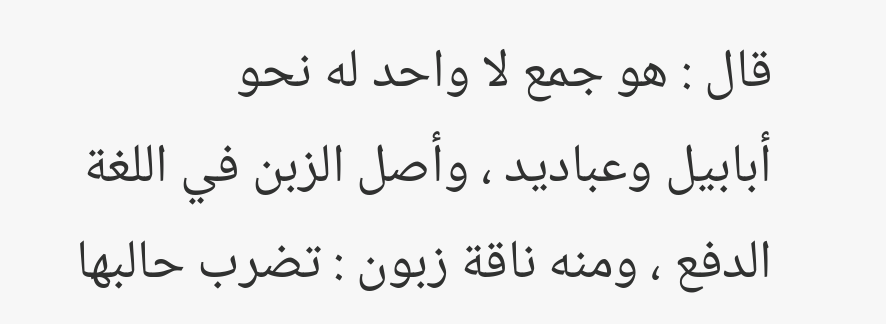قال : هو جمع لا واحد له نحو
أبابيل وعباديد ، وأصل الزبن في اللغة الدفع ، ومنه ناقة زبون : تضرب حالبها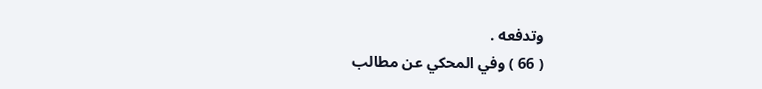وتدفعه .
( 66 ) وفي المحكي عن مطالب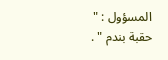المسؤول : " حقبة بندم " .